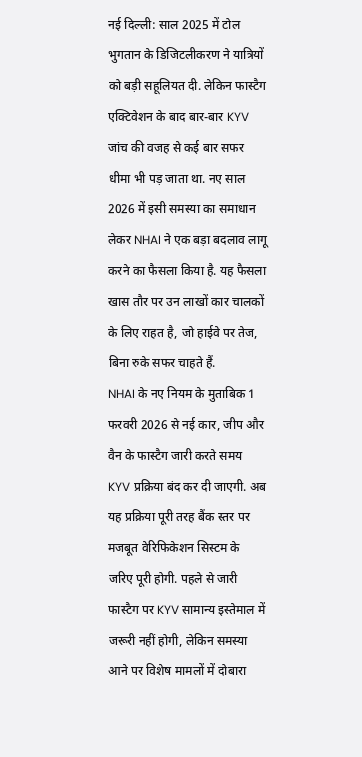नई दिल्ली: साल 2025 में टोल भुगतान के डिजिटलीकरण ने यात्रियों को बड़ी सहूलियत दी. लेकिन फास्टैग एक्टिवेशन के बाद बार-बार KYV जांच की वजह से कई बार सफर धीमा भी पड़ जाता था. नए साल 2026 में इसी समस्या का समाधान लेकर NHAI ने एक बड़ा बदलाव लागू करने का फैसला किया है. यह फैसला खास तौर पर उन लाखों कार चालकों के लिए राहत है, जो हाईवे पर तेज, बिना रुके सफर चाहते हैं.
NHAI के नए नियम के मुताबिक 1 फरवरी 2026 से नई कार, जीप और वैन के फास्टैग जारी करते समय KYV प्रक्रिया बंद कर दी जाएगी. अब यह प्रक्रिया पूरी तरह बैंक स्तर पर मजबूत वेरिफिकेशन सिस्टम के जरिए पूरी होगी. पहले से जारी फास्टैग पर KYV सामान्य इस्तेमाल में जरूरी नहीं होगी, लेकिन समस्या आने पर विशेष मामलों में दोबारा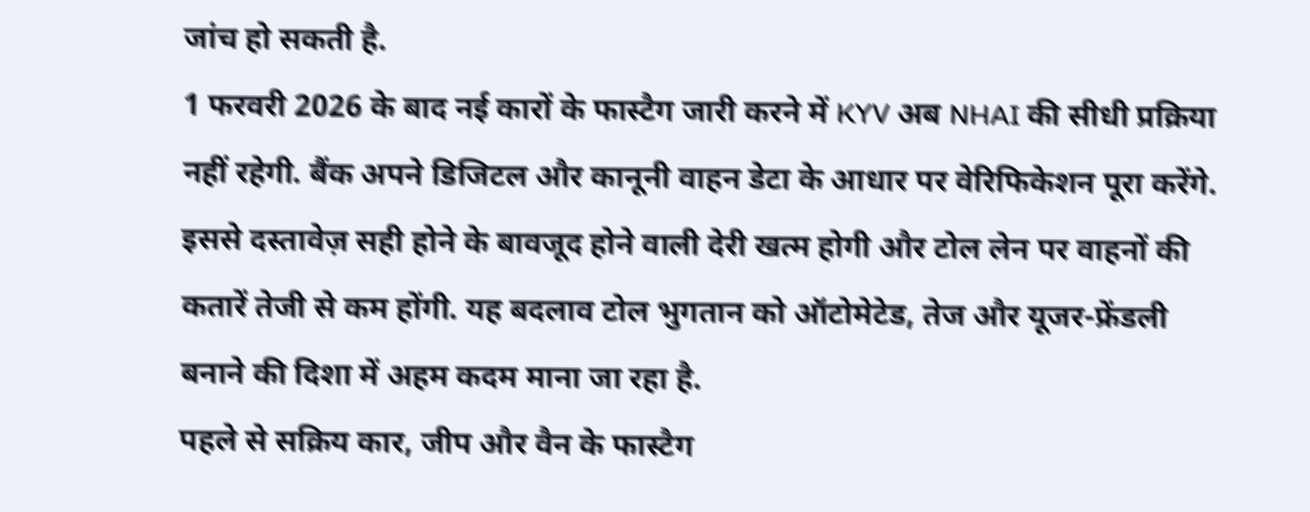जांच हो सकती है.
1 फरवरी 2026 के बाद नई कारों के फास्टैग जारी करने में KYV अब NHAI की सीधी प्रक्रिया नहीं रहेगी. बैंक अपने डिजिटल और कानूनी वाहन डेटा के आधार पर वेरिफिकेशन पूरा करेंगे. इससे दस्तावेज़ सही होने के बावजूद होने वाली देरी खत्म होगी और टोल लेन पर वाहनों की कतारें तेजी से कम होंगी. यह बदलाव टोल भुगतान को ऑटोमेटेड, तेज और यूजर-फ्रेंडली बनाने की दिशा में अहम कदम माना जा रहा है.
पहले से सक्रिय कार, जीप और वैन के फास्टैग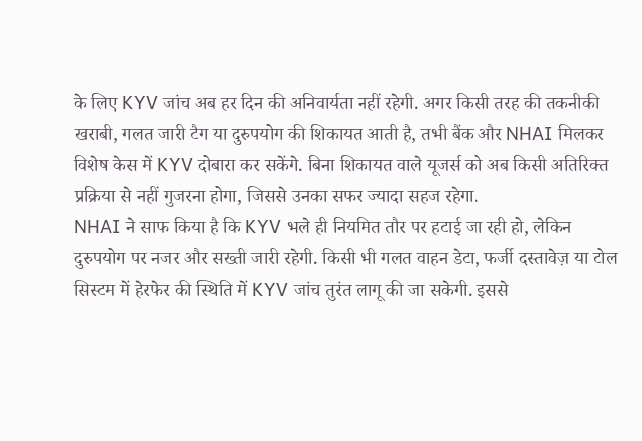के लिए KYV जांच अब हर दिन की अनिवार्यता नहीं रहेगी. अगर किसी तरह की तकनीकी खराबी, गलत जारी टैग या दुरुपयोग की शिकायत आती है, तभी बैंक और NHAI मिलकर विशेष केस में KYV दोबारा कर सकेंगे. बिना शिकायत वाले यूजर्स को अब किसी अतिरिक्त प्रक्रिया से नहीं गुजरना होगा, जिससे उनका सफर ज्यादा सहज रहेगा.
NHAI ने साफ किया है कि KYV भले ही नियमित तौर पर हटाई जा रही हो, लेकिन दुरुपयोग पर नजर और सख्ती जारी रहेगी. किसी भी गलत वाहन डेटा, फर्जी दस्तावेज़ या टोल सिस्टम में हेरफेर की स्थिति में KYV जांच तुरंत लागू की जा सकेगी. इससे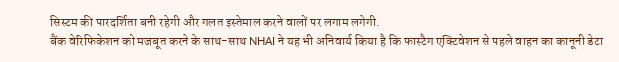सिस्टम की पारदर्शिता बनी रहेगी और गलत इस्तेमाल करने वालों पर लगाम लगेगी.
बैंक वेरिफिकेशन को मजबूत करने के साथ-साथ NHAI ने यह भी अनिवार्य किया है कि फास्टैग एक्टिवेशन से पहले वाहन का कानूनी डेटा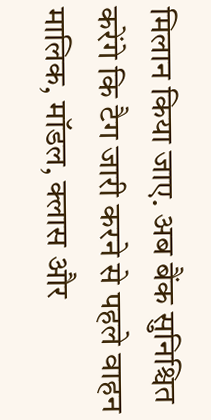मिलान किया जाए. अब बैंक सुनिश्चित करेंगे कि टैग जारी करने से पहले वाहन मालिक, मॉडल, क्लास और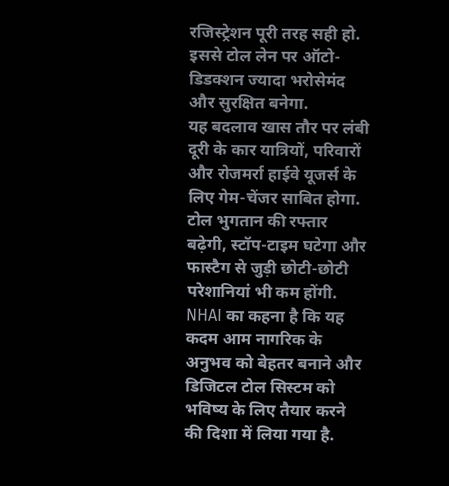रजिस्ट्रेशन पूरी तरह सही हो. इससे टोल लेन पर ऑटो-डिडक्शन ज्यादा भरोसेमंद और सुरक्षित बनेगा.
यह बदलाव खास तौर पर लंबी दूरी के कार यात्रियों, परिवारों और रोजमर्रा हाईवे यूजर्स के लिए गेम-चेंजर साबित होगा. टोल भुगतान की रफ्तार बढ़ेगी, स्टॉप-टाइम घटेगा और फास्टैग से जुड़ी छोटी-छोटी परेशानियां भी कम होंगी. NHAI का कहना है कि यह कदम आम नागरिक के अनुभव को बेहतर बनाने और डिजिटल टोल सिस्टम को भविष्य के लिए तैयार करने की दिशा में लिया गया है.